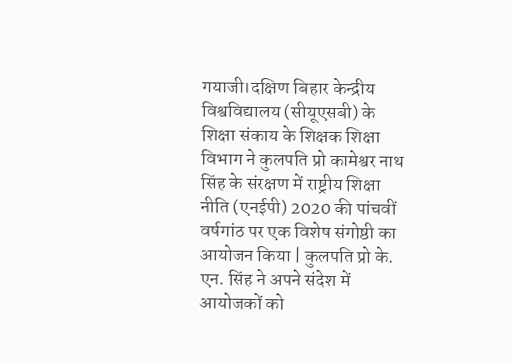गयाजी।दक्षिण बिहार केन्द्रीय विश्वविद्यालय (सीयूएसबी) के शिक्षा संकाय के शिक्षक शिक्षा विभाग ने कुलपति प्रो कामेश्वर नाथ सिंह के संरक्षण में राष्ट्रीय शिक्षा नीति (एनईपी) 2020 की पांचवीं वर्षगांठ पर एक विशेष संगोष्ठी का आयोजन किया | कुलपति प्रो के. एन. सिंह ने अपने संदेश में आयोजकों को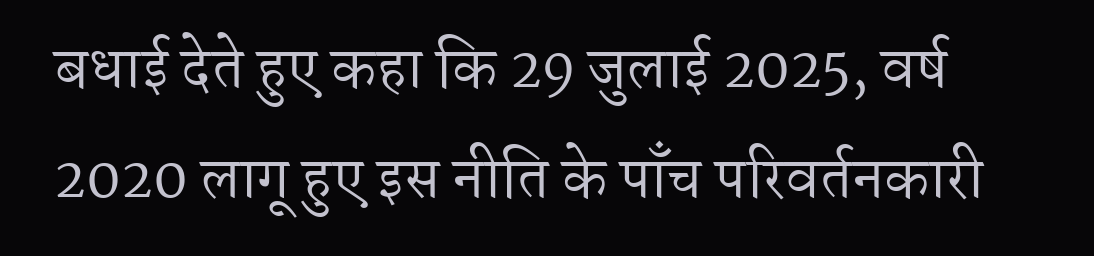बधाई देते हुए कहा कि 29 जुलाई 2025, वर्ष 2020 लागू हुए इस नीति के पाँच परिवर्तनकारी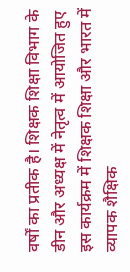वर्षों का प्रतीक है। शिक्षक शिक्षा विभाग के डीन और अध्यक्ष में नेतृत्व में आयोजित हुए इस कार्यक्रम में शिक्षक शिक्षा और भारत में व्यापक शैक्षिक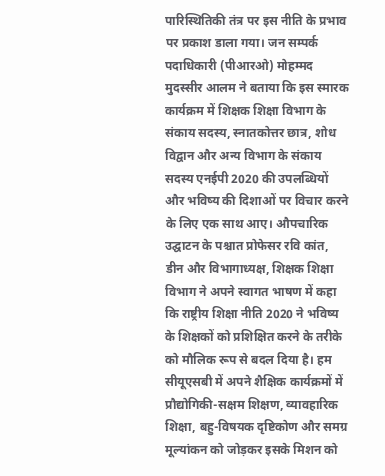पारिस्थितिकी तंत्र पर इस नीति के प्रभाव पर प्रकाश डाला गया। जन सम्पर्क पदाधिकारी (पीआरओ) मोहम्मद मुदस्सीर आलम ने बताया कि इस स्मारक कार्यक्रम में शिक्षक शिक्षा विभाग के संकाय सदस्य, स्नातकोत्तर छात्र, शोध विद्वान और अन्य विभाग के संकाय सदस्य एनईपी 2020 की उपलब्धियों और भविष्य की दिशाओं पर विचार करने के लिए एक साथ आए। औपचारिक उद्घाटन के पश्चात प्रोफेसर रवि कांत, डीन और विभागाध्यक्ष, शिक्षक शिक्षा विभाग ने अपने स्वागत भाषण में कहा कि राष्ट्रीय शिक्षा नीति 2020 ने भविष्य के शिक्षकों को प्रशिक्षित करने के तरीके को मौलिक रूप से बदल दिया है। हम सीयूएसबी में अपने शैक्षिक कार्यक्रमों में प्रौद्योगिकी-सक्षम शिक्षण, व्यावहारिक शिक्षा, बहु-विषयक दृष्टिकोण और समग्र मूल्यांकन को जोड़कर इसके मिशन को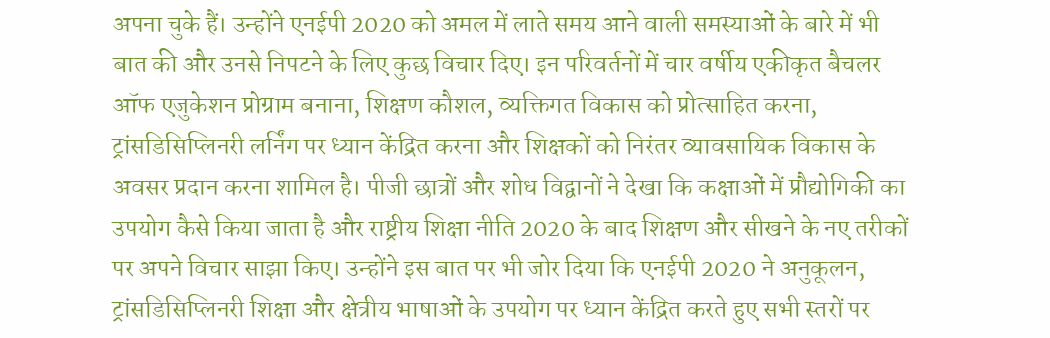अपना चुके हैं। उन्होंने एनईपी 2020 को अमल में लाते समय आने वाली समस्याओं के बारे में भी बात की और उनसे निपटने के लिए कुछ विचार दिए। इन परिवर्तनों में चार वर्षीय एकीकृत बैचलर ऑफ एजुकेशन प्रोग्राम बनाना, शिक्षण कौशल, व्यक्तिगत विकास को प्रोत्साहित करना, ट्रांसडिसिप्लिनरी लर्निंग पर ध्यान केंद्रित करना और शिक्षकों को निरंतर व्यावसायिक विकास के अवसर प्रदान करना शामिल है। पीजी छात्रों और शोध विद्वानों ने देखा कि कक्षाओं में प्रौद्योगिकी का उपयोग कैसे किया जाता है और राष्ट्रीय शिक्षा नीति 2020 के बाद शिक्षण और सीखने के नए तरीकों पर अपने विचार साझा किए। उन्होंने इस बात पर भी जोर दिया कि एनईपी 2020 ने अनुकूलन, ट्रांसडिसिप्लिनरी शिक्षा और क्षेत्रीय भाषाओं के उपयोग पर ध्यान केंद्रित करते हुए सभी स्तरों पर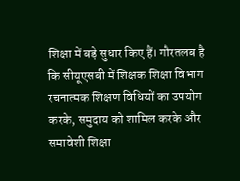शिक्षा में बड़े सुधार किए हैं। गौरतलब है कि सीयूएसबी में शिक्षक शिक्षा विभाग रचनात्मक शिक्षण विधियों का उपयोग करके, समुदाय को शामिल करके और समावेशी शिक्षा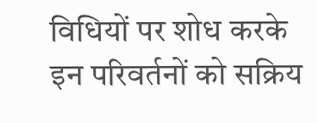विधियों पर शोध करके इन परिवर्तनों को सक्रिय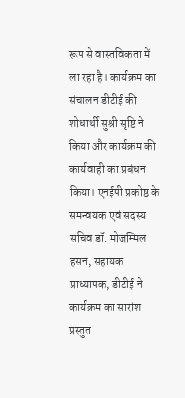रूप से वास्तविकता में ला रहा है। कार्यक्रम का संचालन डीटीई की शोधार्थी सुश्री सृष्टि ने किया और कार्यक्रम की कार्यवाही का प्रबंधन किया। एनईपी प्रकोष्ठ के समन्वयक एवं सदस्य सचिव डॉ. मोजम्मिल हसन, सहायक प्राध्यापक, डीटीई ने कार्यक्रम का सारांश प्रस्तुत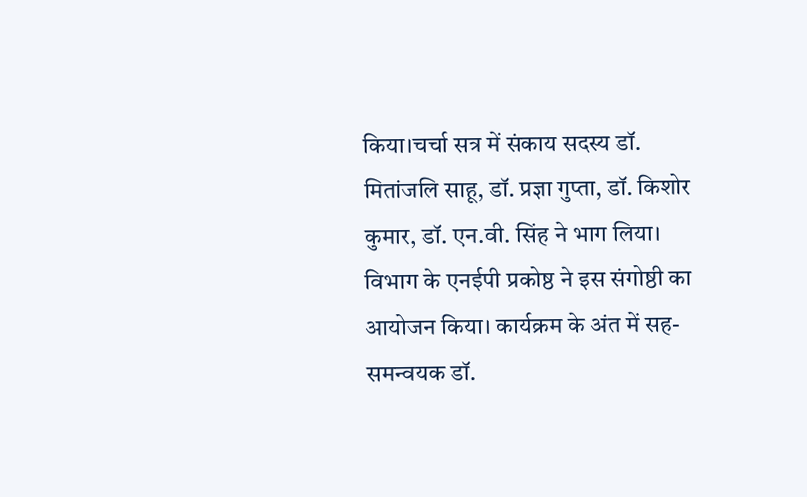किया।चर्चा सत्र में संकाय सदस्य डॉ. मितांजलि साहू, डॉ. प्रज्ञा गुप्ता, डॉ. किशोर कुमार, डॉ. एन.वी. सिंह ने भाग लिया। विभाग के एनईपी प्रकोष्ठ ने इस संगोष्ठी का आयोजन किया। कार्यक्रम के अंत में सह-समन्वयक डॉ.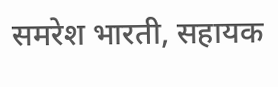समरेश भारती, सहायक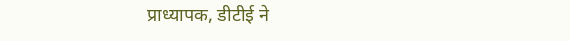प्राध्यापक, डीटीई ने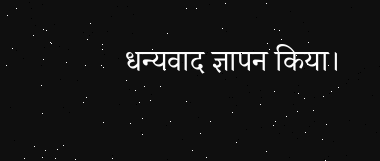धन्यवाद ज्ञापन किया।